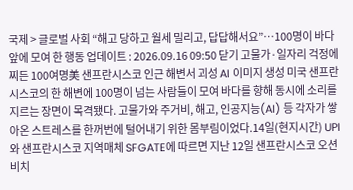국제 > 글로벌 사회 “해고 당하고 월세 밀리고, 답답해서요”…100명이 바다 앞에 모여 한 행동 업데이트 : 2026.09.16 09:50 닫기 고물가·일자리 걱정에 찌든 100여명美 샌프란시스코 인근 해변서 괴성 AI 이미지 생성 미국 샌프란시스코의 한 해변에 100명이 넘는 사람들이 모여 바다를 향해 동시에 소리를 지르는 장면이 목격됐다. 고물가와 주거비, 해고, 인공지능(AI) 등 각자가 쌓아온 스트레스를 한꺼번에 털어내기 위한 몸부림이었다.14일(현지시간) UPI와 샌프란시스코 지역매체 SFGATE에 따르면 지난 12일 샌프란시스코 오션비치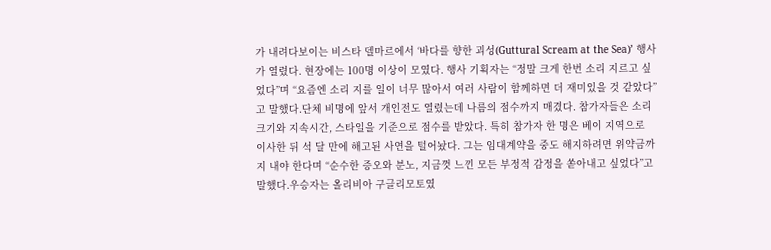가 내려다보이는 비스타 델마르에서 ‘바다를 향한 괴성(Guttural Scream at the Sea)’ 행사가 열렸다. 현장에는 100명 이상이 모였다. 행사 기획자는 “정말 크게 한번 소리 지르고 싶었다”며 “요즘엔 소리 지를 일이 너무 많아서 여러 사람이 함께하면 더 재미있을 것 같았다”고 말했다.단체 비명에 앞서 개인전도 열렸는데 나름의 점수까지 매겼다. 참가자들은 소리 크기와 지속시간, 스타일을 기준으로 점수를 받았다. 특히 참가자 한 명은 베이 지역으로 이사한 뒤 석 달 만에 해고된 사연을 털어놨다. 그는 임대계약을 중도 해지하려면 위약금까지 내야 한다며 “순수한 증오와 분노, 지금껏 느낀 모든 부정적 감정을 쏟아내고 싶었다”고 말했다.우승자는 올리비아 구글리모토였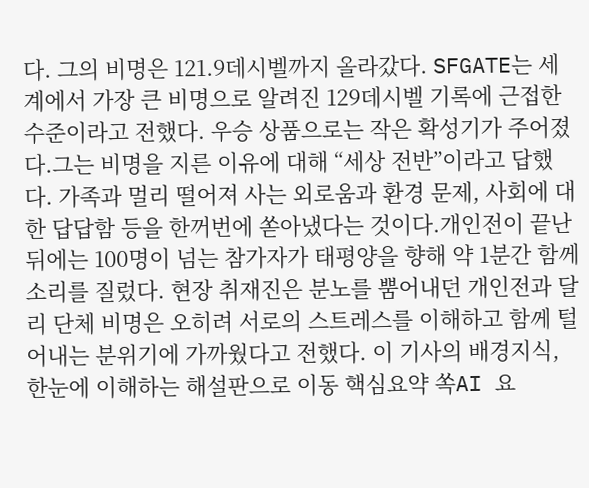다. 그의 비명은 121.9데시벨까지 올라갔다. SFGATE는 세계에서 가장 큰 비명으로 알려진 129데시벨 기록에 근접한 수준이라고 전했다. 우승 상품으로는 작은 확성기가 주어졌다.그는 비명을 지른 이유에 대해 “세상 전반”이라고 답했다. 가족과 멀리 떨어져 사는 외로움과 환경 문제, 사회에 대한 답답함 등을 한꺼번에 쏟아냈다는 것이다.개인전이 끝난 뒤에는 100명이 넘는 참가자가 태평양을 향해 약 1분간 함께 소리를 질렀다. 현장 취재진은 분노를 뿜어내던 개인전과 달리 단체 비명은 오히려 서로의 스트레스를 이해하고 함께 털어내는 분위기에 가까웠다고 전했다. 이 기사의 배경지식, 한눈에 이해하는 해설판으로 이동 핵심요약 쏙AI 요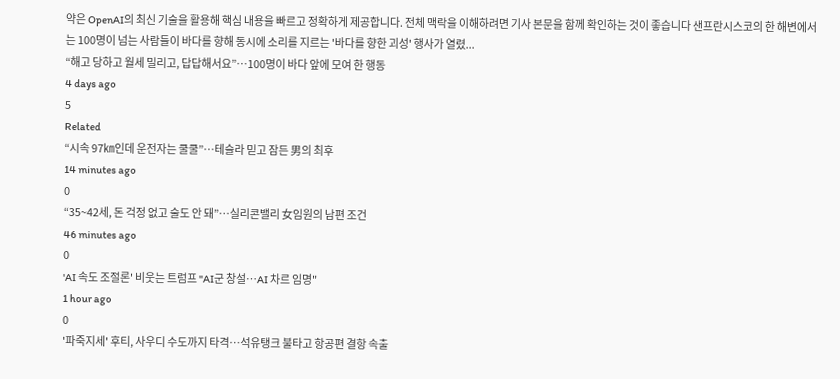약은 OpenAI의 최신 기술을 활용해 핵심 내용을 빠르고 정확하게 제공합니다. 전체 맥락을 이해하려면 기사 본문을 함께 확인하는 것이 좋습니다 샌프란시스코의 한 해변에서는 100명이 넘는 사람들이 바다를 향해 동시에 소리를 지르는 '바다를 향한 괴성' 행사가 열렸...
“해고 당하고 월세 밀리고, 답답해서요”…100명이 바다 앞에 모여 한 행동
4 days ago
5
Related
“시속 97㎞인데 운전자는 쿨쿨”…테슬라 믿고 잠든 男의 최후
14 minutes ago
0
“35~42세, 돈 걱정 없고 술도 안 돼”…실리콘밸리 女임원의 남편 조건
46 minutes ago
0
'AI 속도 조절론' 비웃는 트럼프 "AI군 창설…AI 차르 임명"
1 hour ago
0
'파죽지세' 후티, 사우디 수도까지 타격…석유탱크 불타고 항공편 결항 속출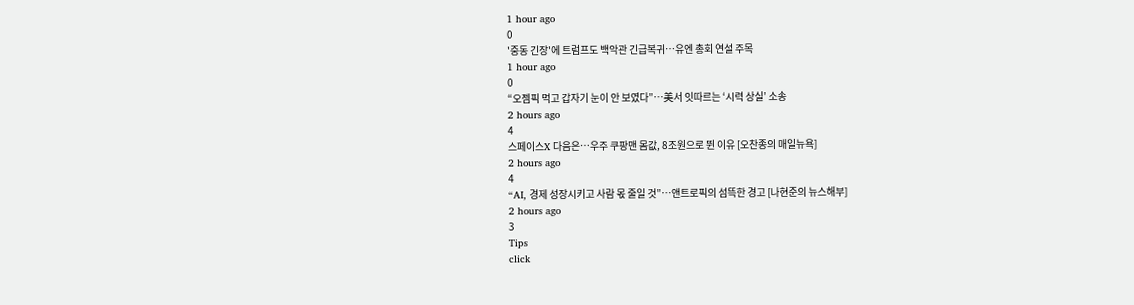1 hour ago
0
'중동 긴장'에 트럼프도 백악관 긴급복귀…유엔 총회 연설 주목
1 hour ago
0
“오젬픽 먹고 갑자기 눈이 안 보였다”…美서 잇따르는 ‘시력 상실’ 소송
2 hours ago
4
스페이스X 다음은…우주 쿠팡맨 몸값, 8조원으로 뛴 이유 [오찬종의 매일뉴욕]
2 hours ago
4
“AI, 경제 성장시키고 사람 몫 줄일 것”…앤트로픽의 섬뜩한 경고 [나현준의 뉴스해부]
2 hours ago
3
Tips
click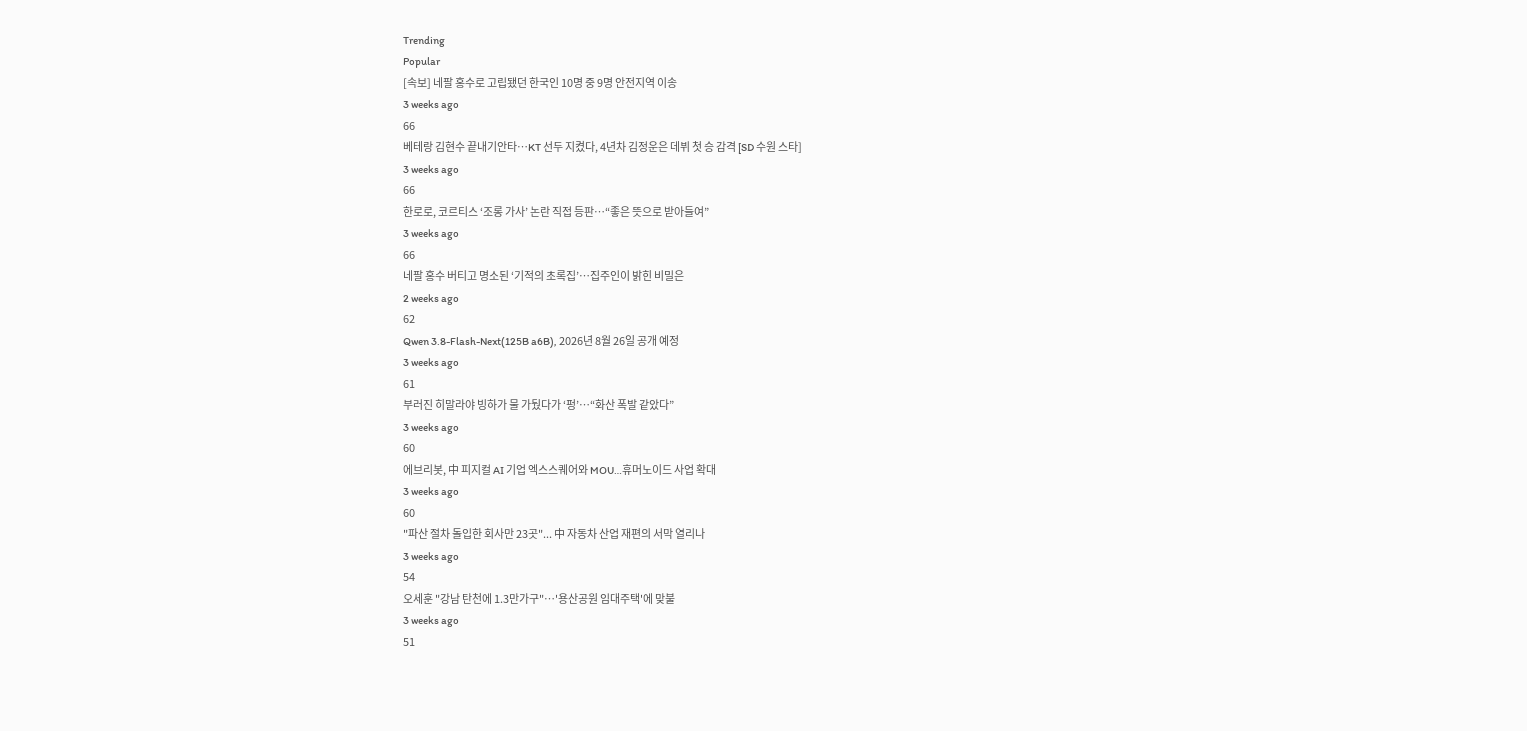Trending
Popular
[속보] 네팔 홍수로 고립됐던 한국인 10명 중 9명 안전지역 이송
3 weeks ago
66
베테랑 김현수 끝내기안타…KT 선두 지켰다, 4년차 김정운은 데뷔 첫 승 감격 [SD 수원 스타]
3 weeks ago
66
한로로, 코르티스 ‘조롱 가사’ 논란 직접 등판…“좋은 뜻으로 받아들여”
3 weeks ago
66
네팔 홍수 버티고 명소된 ‘기적의 초록집’…집주인이 밝힌 비밀은
2 weeks ago
62
Qwen 3.8-Flash-Next(125B a6B), 2026년 8월 26일 공개 예정
3 weeks ago
61
부러진 히말라야 빙하가 물 가뒀다가 ‘펑’…“화산 폭발 같았다”
3 weeks ago
60
에브리봇, 中 피지컬 AI 기업 엑스스퀘어와 MOU…휴머노이드 사업 확대
3 weeks ago
60
"파산 절차 돌입한 회사만 23곳"... 中 자동차 산업 재편의 서막 열리나
3 weeks ago
54
오세훈 "강남 탄천에 1.3만가구"…'용산공원 임대주택'에 맞불
3 weeks ago
51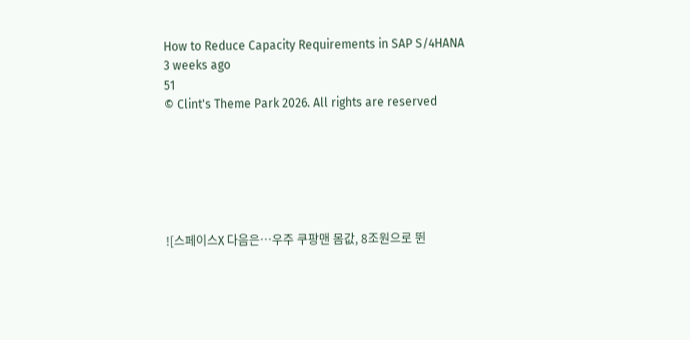How to Reduce Capacity Requirements in SAP S/4HANA
3 weeks ago
51
© Clint's Theme Park 2026. All rights are reserved






![스페이스X 다음은…우주 쿠팡맨 몸값, 8조원으로 뛴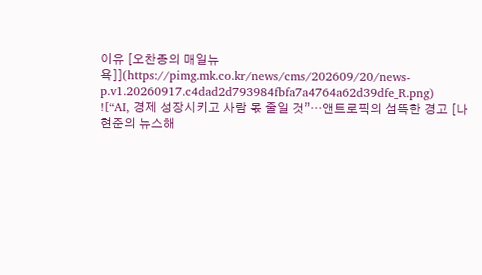이유 [오찬종의 매일뉴욕]](https://pimg.mk.co.kr/news/cms/202609/20/news-p.v1.20260917.c4dad2d793984fbfa7a4764a62d39dfe_R.png)
![“AI, 경제 성장시키고 사람 몫 줄일 것”…앤트로픽의 섬뜩한 경고 [나현준의 뉴스해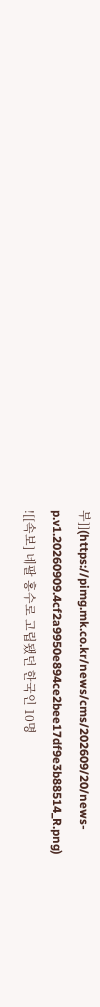부]](https://pimg.mk.co.kr/news/cms/202609/20/news-p.v1.20260909.4cf2a9950e894ce2bee17df9e3b88514_R.png)
![[속보] 네팔 홍수로 고립됐던 한국인 10명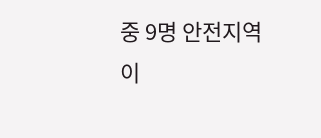중 9명 안전지역 이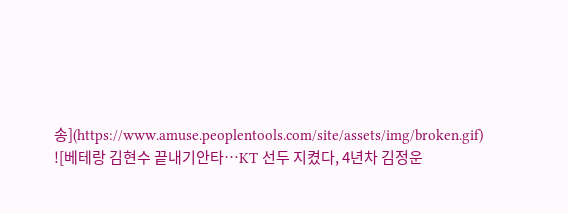송](https://www.amuse.peoplentools.com/site/assets/img/broken.gif)
![베테랑 김현수 끝내기안타…KT 선두 지켰다, 4년차 김정운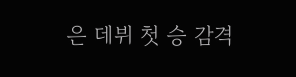은 데뷔 첫 승 감격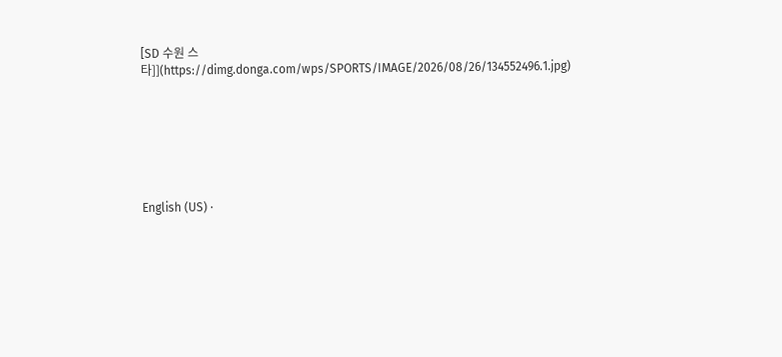[SD 수원 스타]](https://dimg.donga.com/wps/SPORTS/IMAGE/2026/08/26/134552496.1.jpg)







English (US) ·